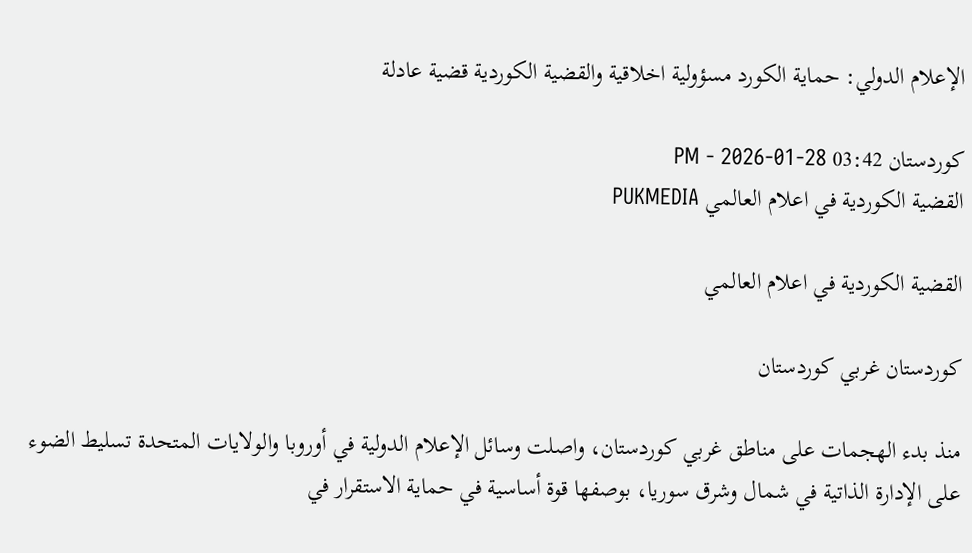الإعلام الدولي: حماية الكورد مسؤولية اخلاقية والقضية الكوردية قضية عادلة

کوردستان 03:42 PM - 2026-01-28
القضية الكوردية في اعلام العالمي PUKMEDIA

القضية الكوردية في اعلام العالمي

كوردستان غربي كوردستان

منذ بدء الهجمات على مناطق غربي كوردستان، واصلت وسائل الإعلام الدولية في أوروبا والولايات المتحدة تسليط الضوء على الإدارة الذاتية في شمال وشرق سوريا، بوصفها قوة أساسية في حماية الاستقرار في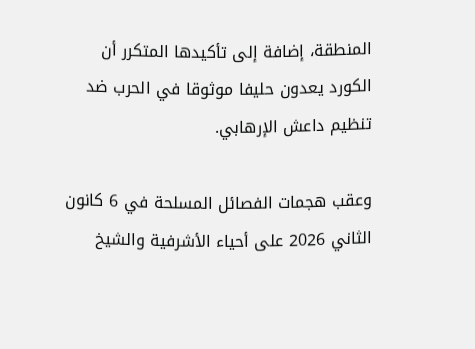المنطقة، إضافة إلى تأكيدها المتكرر أن الكورد يعدون حليفا موثوقا في الحرب ضد تنظيم داعش الإرهابي.

وعقب هجمات الفصائل المسلحة في 6 كانون الثاني 2026 على أحياء الأشرفية والشيخ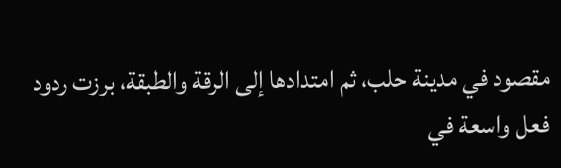مقصود في مدينة حلب، ثم امتدادها إلى الرقة والطبقة، برزت ردود فعل واسعة في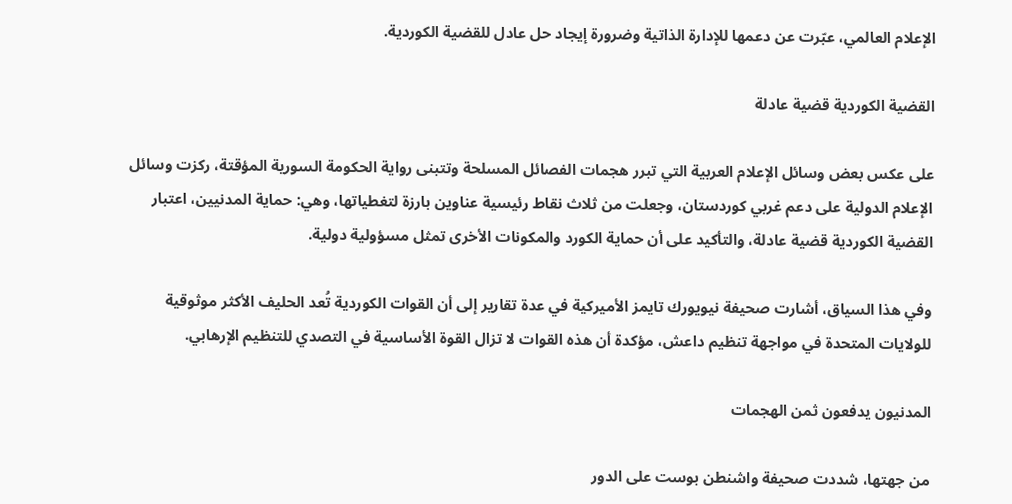الإعلام العالمي، عبّرت عن دعمها للإدارة الذاتية وضرورة إيجاد حل عادل للقضية الكوردية.

القضية الكوردية قضية عادلة

على عكس بعض وسائل الإعلام العربية التي تبرر هجمات الفصائل المسلحة وتتبنى رواية الحكومة السورية المؤقتة، ركزت وسائل الإعلام الدولية على دعم غربي كوردستان، وجعلت من ثلاث نقاط رئيسية عناوين بارزة لتغطياتها، وهي: حماية المدنيين، اعتبار القضية الكوردية قضية عادلة، والتأكيد على أن حماية الكورد والمكونات الأخرى تمثل مسؤولية دولية.

وفي هذا السياق، أشارت صحيفة نيويورك تايمز الأميركية في عدة تقارير إلى أن القوات الكوردية تُعد الحليف الأكثر موثوقية للولايات المتحدة في مواجهة تنظيم داعش، مؤكدة أن هذه القوات لا تزال القوة الأساسية في التصدي للتنظيم الإرهابي.

المدنيون يدفعون ثمن الهجمات

من جهتها، شددت صحيفة واشنطن بوست على الدور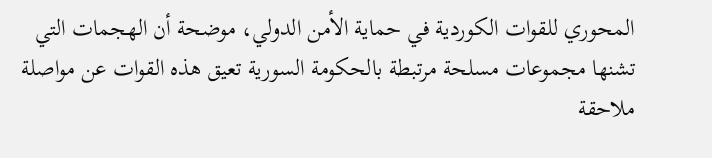المحوري للقوات الكوردية في حماية الأمن الدولي، موضحة أن الهجمات التي تشنها مجموعات مسلحة مرتبطة بالحكومة السورية تعيق هذه القوات عن مواصلة ملاحقة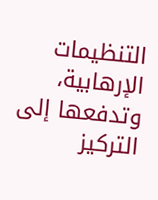التنظيمات الإرهابية، وتدفعها إلى التركيز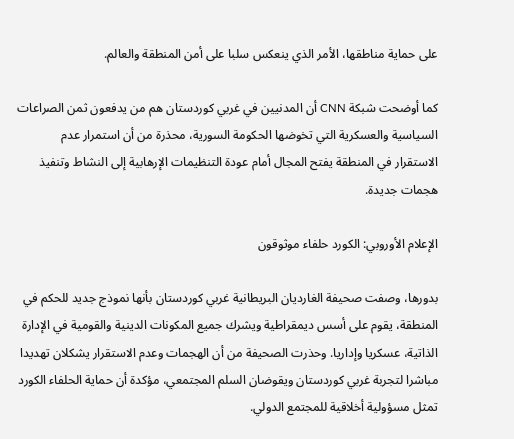على حماية مناطقها، الأمر الذي ينعكس سلبا على أمن المنطقة والعالم.

كما أوضحت شبكة CNN أن المدنيين في غربي كوردستان هم من يدفعون ثمن الصراعات السياسية والعسكرية التي تخوضها الحكومة السورية، محذرة من أن استمرار عدم الاستقرار في المنطقة يفتح المجال أمام عودة التنظيمات الإرهابية إلى النشاط وتنفيذ هجمات جديدة.

الإعلام الأوروبي: الكورد حلفاء موثوقون

بدورها، وصفت صحيفة الغارديان البريطانية غربي كوردستان بأنها نموذج جديد للحكم في المنطقة، يقوم على أسس ديمقراطية ويشرك جميع المكونات الدينية والقومية في الإدارة الذاتية، عسكريا وإداريا. وحذرت الصحيفة من أن الهجمات وعدم الاستقرار يشكلان تهديدا مباشرا لتجربة غربي كوردستان ويقوضان السلم المجتمعي، مؤكدة أن حماية الحلفاء الكورد تمثل مسؤولية أخلاقية للمجتمع الدولي.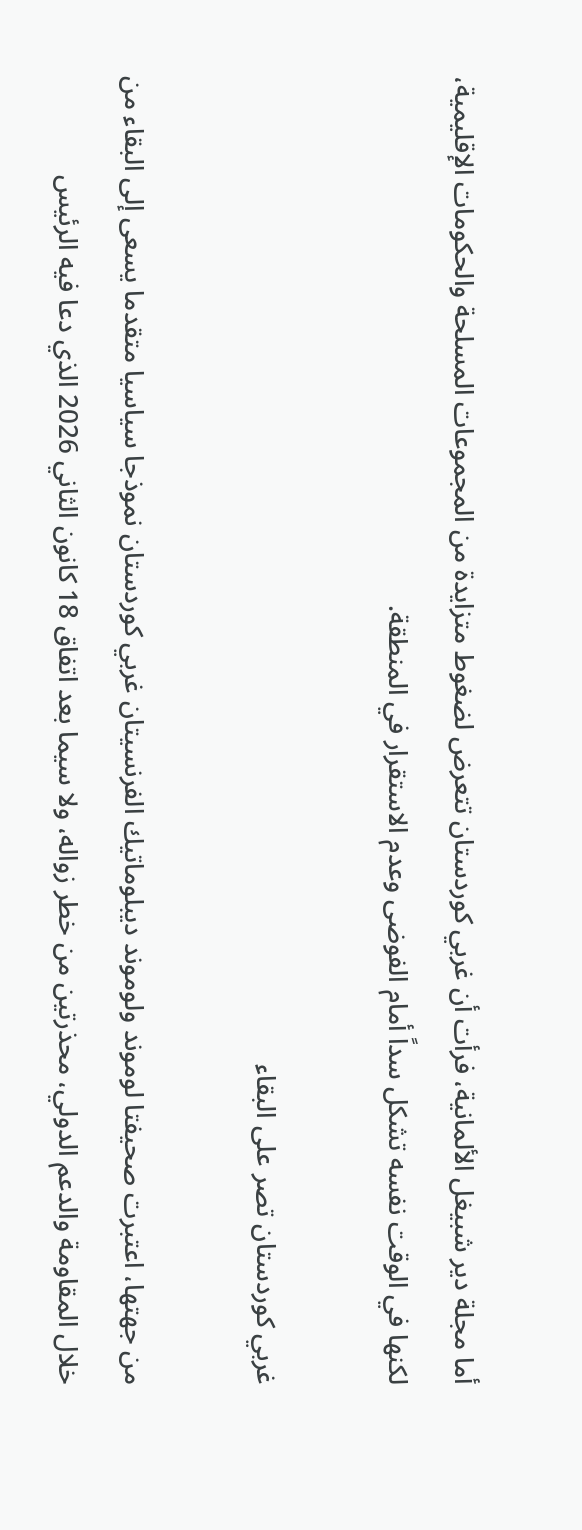أما مجلة دير شبيغل الألمانية، فرأت أن غربي كوردستان تتعرض لضغوط متزايدة من المجموعات المسلحة والحكومات الإقليمية، لكنها في الوقت نفسه تشكل سداً أمام الفوضى وعدم الاستقرار في المنطقة.

غربي كوردستان تصر على البقاء

من جهتها، اعتبرت صحيفتا لوموند ولوموند ديبلوماتيك الفرنسيتان غربي كوردستان نموذجا سياسيا متقدما يسعى إلى البقاء من خلال المقاومة والدعم الدولي، محذرتين من خطر زواله، ولا سيما بعد اتفاق 18 كانون الثاني 2026 الذي دعا فيه الرئيس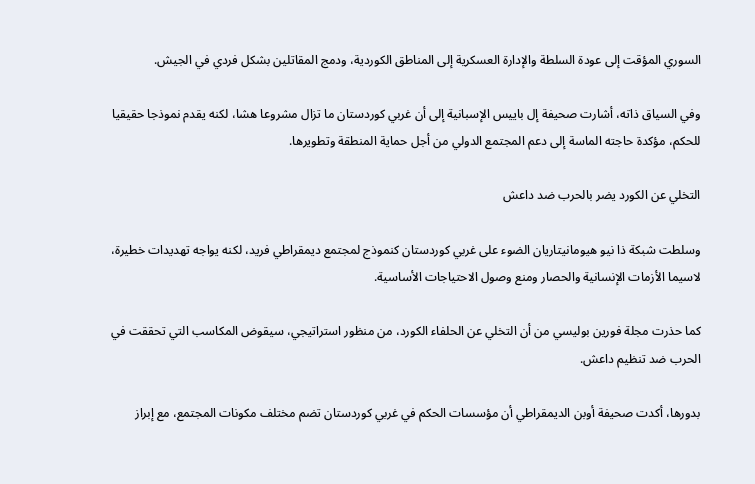السوري المؤقت إلى عودة السلطة والإدارة العسكرية إلى المناطق الكوردية، ودمج المقاتلين بشكل فردي في الجيش.

وفي السياق ذاته، أشارت صحيفة إل باييس الإسبانية إلى أن غربي كوردستان ما تزال مشروعا هشا، لكنه يقدم نموذجا حقيقيا للحكم، مؤكدة حاجته الماسة إلى دعم المجتمع الدولي من أجل حماية المنطقة وتطويرها.

التخلي عن الكورد يضر بالحرب ضد داعش

وسلطت شبكة ذا نيو هيومانيتاريان الضوء على غربي كوردستان كنموذج لمجتمع ديمقراطي فريد، لكنه يواجه تهديدات خطيرة، لاسيما الأزمات الإنسانية والحصار ومنع وصول الاحتياجات الأساسية.

كما حذرت مجلة فورين بوليسي من أن التخلي عن الحلفاء الكورد، من منظور استراتيجي، سيقوض المكاسب التي تحققت في الحرب ضد تنظيم داعش.

بدورها، أكدت صحيفة أوبن الديمقراطي أن مؤسسات الحكم في غربي كوردستان تضم مختلف مكونات المجتمع، مع إبراز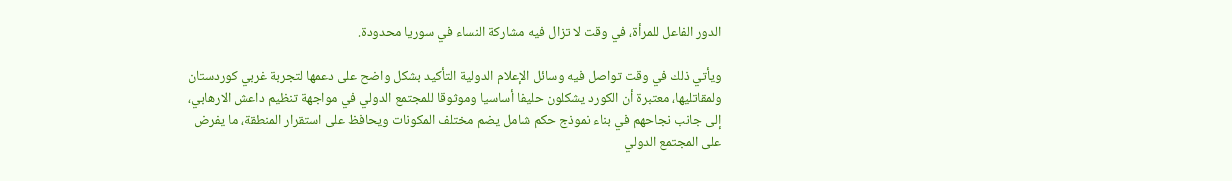الدور الفاعل للمرأة، في وقت لا تزال فيه مشاركة النساء في سوريا محدودة.

ويأتي ذلك في وقت تواصل فيه وسائل الإعلام الدولية التأكيد بشكل واضح على دعمها لتجربة غربي كوردستان ولمقاتليها، معتبرة أن الكورد يشكلون حليفا أساسيا وموثوقا للمجتمع الدولي في مواجهة تنظيم داعش الارهابي، إلى جانب نجاحهم في بناء نموذج حكم شامل يضم مختلف المكونات ويحافظ على استقرار المنطقة، ما يفرض على المجتمع الدولي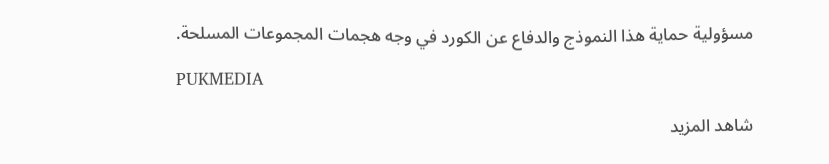مسؤولية حماية هذا النموذج والدفاع عن الكورد في وجه هجمات المجموعات المسلحة.

PUKMEDIA

شاهد المزيد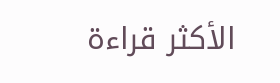الأكثر قراءة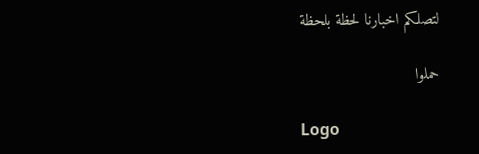لتصلكم اخبارنا لحظة بلحظة

حملوا

Logo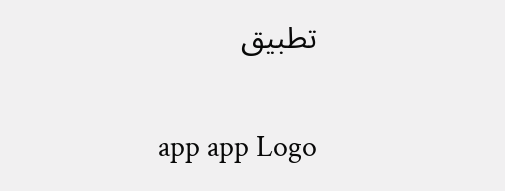تطبيق

app app Logo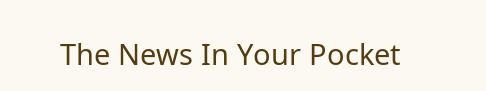The News In Your Pocket